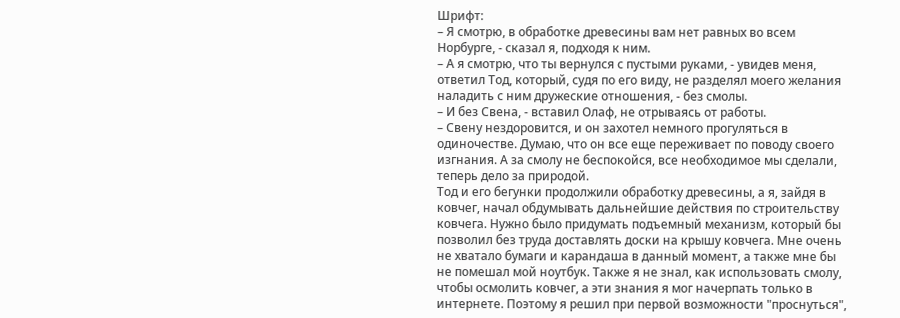Шрифт:
– Я смотрю, в обработке древесины вам нет равных во всем Норбурге, - сказал я, подходя к ним.
– А я смотрю, что ты вернулся с пустыми руками, - увидев меня, ответил Тод, который, судя по его виду, не разделял моего желания наладить с ним дружеские отношения, - без смолы.
– И без Свена, - вставил Олаф, не отрываясь от работы.
– Свену нездоровится, и он захотел немного прогуляться в одиночестве. Думаю, что он все еще переживает по поводу своего изгнания. А за смолу не беспокойся, все необходимое мы сделали, теперь дело за природой.
Тод и его бегунки продолжили обработку древесины, а я, зайдя в ковчег, начал обдумывать дальнейшие действия по строительству ковчега. Нужно было придумать подъемный механизм, который бы позволил без труда доставлять доски на крышу ковчега. Мне очень не хватало бумаги и карандаша в данный момент, а также мне бы не помешал мой ноутбук. Также я не знал, как использовать смолу, чтобы осмолить ковчег, а эти знания я мог начерпать только в интернете. Поэтому я решил при первой возможности "проснуться",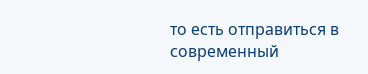то есть отправиться в современный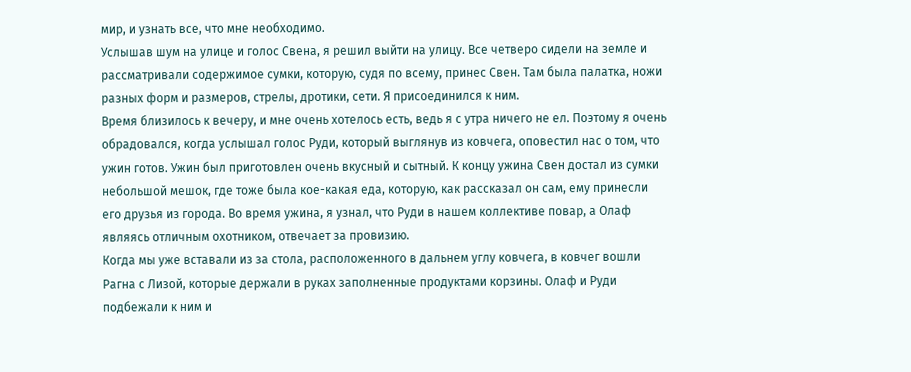мир, и узнать все, что мне необходимо.
Услышав шум на улице и голос Свена, я решил выйти на улицу. Все четверо сидели на земле и рассматривали содержимое сумки, которую, судя по всему, принес Свен. Там была палатка, ножи разных форм и размеров, стрелы, дротики, сети. Я присоединился к ним.
Время близилось к вечеру, и мне очень хотелось есть, ведь я с утра ничего не ел. Поэтому я очень обрадовался, когда услышал голос Руди, который выглянув из ковчега, оповестил нас о том, что ужин готов. Ужин был приготовлен очень вкусный и сытный. К концу ужина Свен достал из сумки небольшой мешок, где тоже была кое-какая еда, которую, как рассказал он сам, ему принесли его друзья из города. Во время ужина, я узнал, что Руди в нашем коллективе повар, а Олаф являясь отличным охотником, отвечает за провизию.
Когда мы уже вставали из за стола, расположенного в дальнем углу ковчега, в ковчег вошли Рагна с Лизой, которые держали в руках заполненные продуктами корзины. Олаф и Руди подбежали к ним и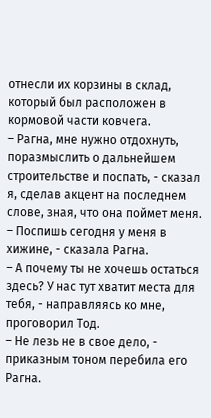отнесли их корзины в склад, который был расположен в кормовой части ковчега.
– Рагна, мне нужно отдохнуть, поразмыслить о дальнейшем строительстве и поспать, - сказал я, сделав акцент на последнем слове, зная, что она поймет меня.
– Поспишь сегодня у меня в хижине, - сказала Рагна.
– А почему ты не хочешь остаться здесь? У нас тут хватит места для тебя, - направляясь ко мне, проговорил Тод.
– Не лезь не в свое дело, - приказным тоном перебила его Рагна.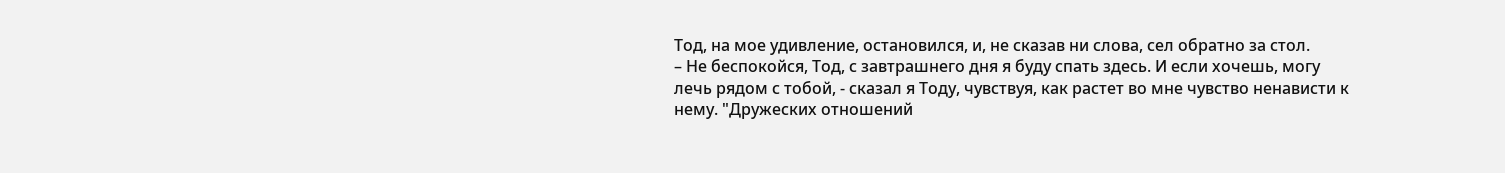Тод, на мое удивление, остановился, и, не сказав ни слова, сел обратно за стол.
– Не беспокойся, Тод, с завтрашнего дня я буду спать здесь. И если хочешь, могу лечь рядом с тобой, - сказал я Тоду, чувствуя, как растет во мне чувство ненависти к нему. "Дружеских отношений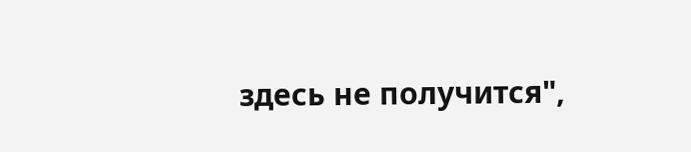здесь не получится",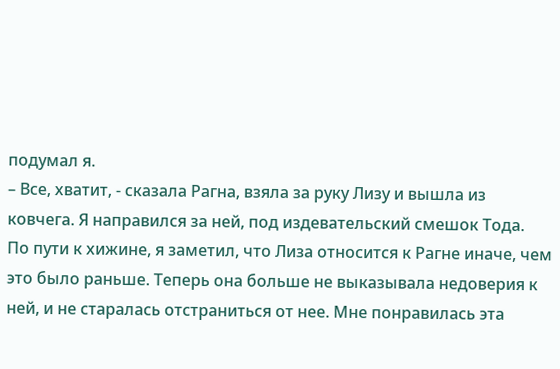подумал я.
– Все, хватит, - сказала Рагна, взяла за руку Лизу и вышла из ковчега. Я направился за ней, под издевательский смешок Тода.
По пути к хижине, я заметил, что Лиза относится к Рагне иначе, чем это было раньше. Теперь она больше не выказывала недоверия к ней, и не старалась отстраниться от нее. Мне понравилась эта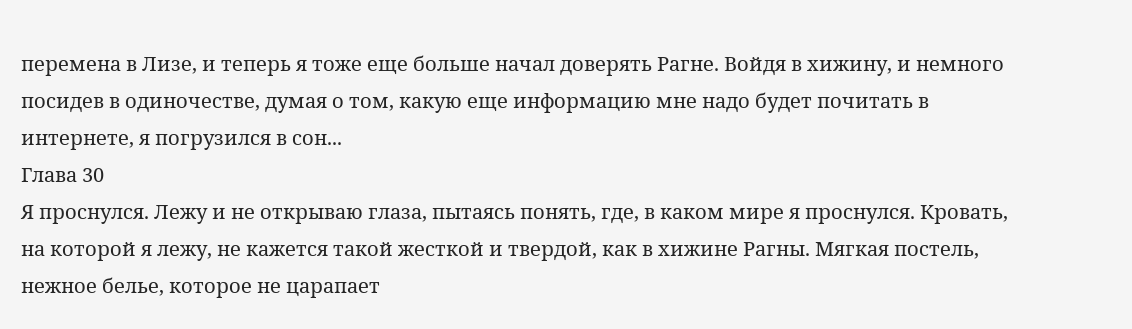перемена в Лизе, и теперь я тоже еще больше начал доверять Рагне. Войдя в хижину, и немного посидев в одиночестве, думая о том, какую еще информацию мне надо будет почитать в интернете, я погрузился в сон...
Глава 30
Я проснулся. Лежу и не открываю глаза, пытаясь понять, где, в каком мире я проснулся. Кровать, на которой я лежу, не кажется такой жесткой и твердой, как в хижине Рагны. Мягкая постель, нежное белье, которое не царапает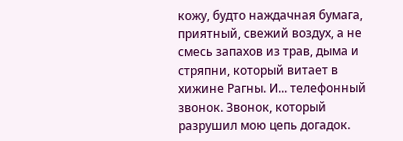кожу, будто наждачная бумага, приятный, свежий воздух, а не смесь запахов из трав, дыма и стряпни, который витает в хижине Рагны. И... телефонный звонок. Звонок, который разрушил мою цепь догадок.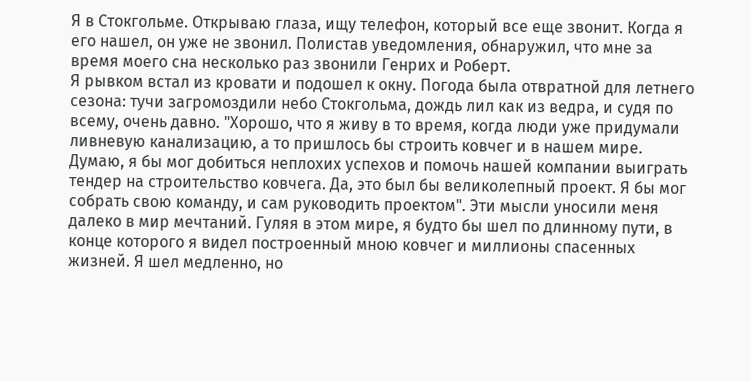Я в Стокгольме. Открываю глаза, ищу телефон, который все еще звонит. Когда я его нашел, он уже не звонил. Полистав уведомления, обнаружил, что мне за время моего сна несколько раз звонили Генрих и Роберт.
Я рывком встал из кровати и подошел к окну. Погода была отвратной для летнего сезона: тучи загромоздили небо Стокгольма, дождь лил как из ведра, и судя по всему, очень давно. "Хорошо, что я живу в то время, когда люди уже придумали ливневую канализацию, а то пришлось бы строить ковчег и в нашем мире. Думаю, я бы мог добиться неплохих успехов и помочь нашей компании выиграть тендер на строительство ковчега. Да, это был бы великолепный проект. Я бы мог собрать свою команду, и сам руководить проектом". Эти мысли уносили меня далеко в мир мечтаний. Гуляя в этом мире, я будто бы шел по длинному пути, в конце которого я видел построенный мною ковчег и миллионы спасенных жизней. Я шел медленно, но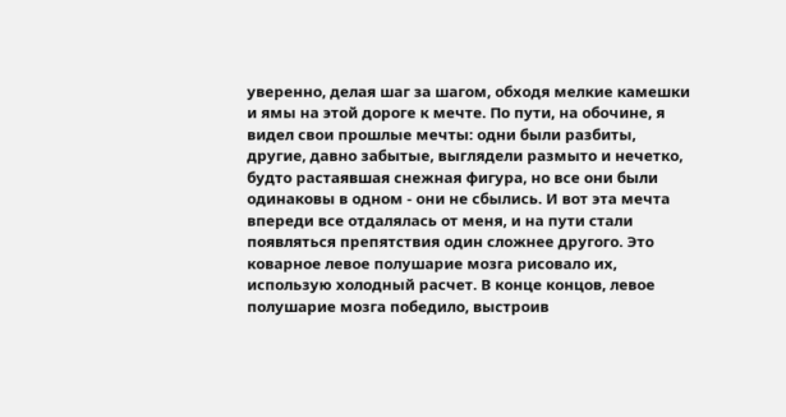уверенно, делая шаг за шагом, обходя мелкие камешки и ямы на этой дороге к мечте. По пути, на обочине, я видел свои прошлые мечты: одни были разбиты, другие, давно забытые, выглядели размыто и нечетко, будто растаявшая снежная фигура, но все они были одинаковы в одном - они не сбылись. И вот эта мечта впереди все отдалялась от меня, и на пути стали появляться препятствия один сложнее другого. Это коварное левое полушарие мозга рисовало их, использую холодный расчет. В конце концов, левое полушарие мозга победило, выстроив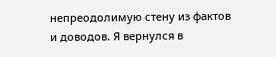непреодолимую стену из фактов и доводов. Я вернулся в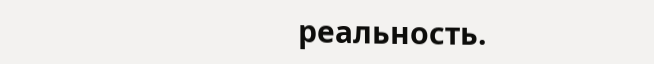реальность.